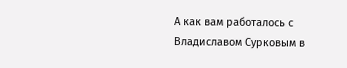А как вам работалось с Владиславом Сурковым в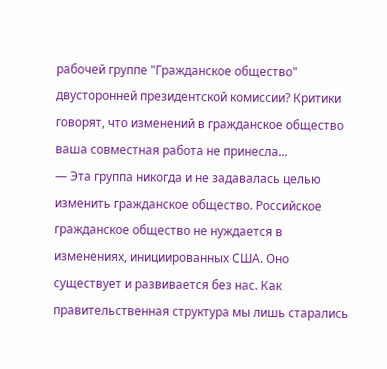рабочей группе "Гражданское общество" двусторонней президентской комиссии? Критики говорят, что изменений в гражданское общество ваша совместная работа не принесла...
— Эта группа никогда и не задавалась целью изменить гражданское общество. Российское гражданское общество не нуждается в изменениях, инициированных США. Оно существует и развивается без нас. Как правительственная структура мы лишь старались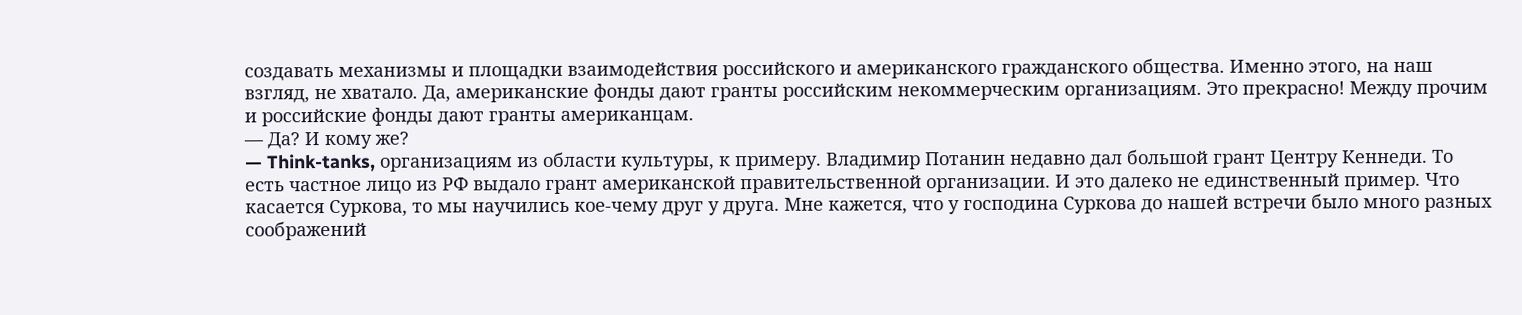создавать механизмы и площадки взаимодействия российского и американского гражданского общества. Именно этого, на наш взгляд, не хватало. Да, американские фонды дают гранты российским некоммерческим организациям. Это прекрасно! Между прочим и российские фонды дают гранты американцам.
— Да? И кому же?
— Think-tanks, организациям из области культуры, к примеру. Владимир Потанин недавно дал большой грант Центру Кеннеди. То есть частное лицо из РФ выдало грант американской правительственной организации. И это далеко не единственный пример. Что касается Суркова, то мы научились кое-чему друг у друга. Мне кажется, что у господина Суркова до нашей встречи было много разных соображений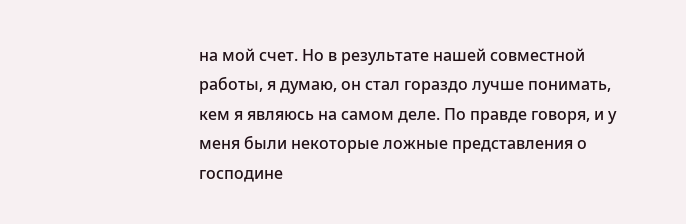на мой счет. Но в результате нашей совместной работы, я думаю, он стал гораздо лучше понимать, кем я являюсь на самом деле. По правде говоря, и у меня были некоторые ложные представления о господине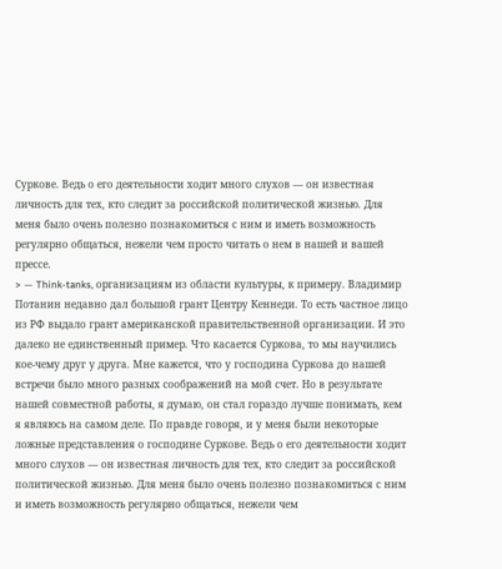Суркове. Ведь о его деятельности ходит много слухов — он известная личность для тех, кто следит за российской политической жизнью. Для меня было очень полезно познакомиться с ним и иметь возможность регулярно общаться, нежели чем просто читать о нем в нашей и вашей прессе.
> — Think-tanks, организациям из области культуры, к примеру. Владимир Потанин недавно дал большой грант Центру Кеннеди. То есть частное лицо из РФ выдало грант американской правительственной организации. И это далеко не единственный пример. Что касается Суркова, то мы научились кое-чему друг у друга. Мне кажется, что у господина Суркова до нашей встречи было много разных соображений на мой счет. Но в результате нашей совместной работы, я думаю, он стал гораздо лучше понимать, кем я являюсь на самом деле. По правде говоря, и у меня были некоторые ложные представления о господине Суркове. Ведь о его деятельности ходит много слухов — он известная личность для тех, кто следит за российской политической жизнью. Для меня было очень полезно познакомиться с ним и иметь возможность регулярно общаться, нежели чем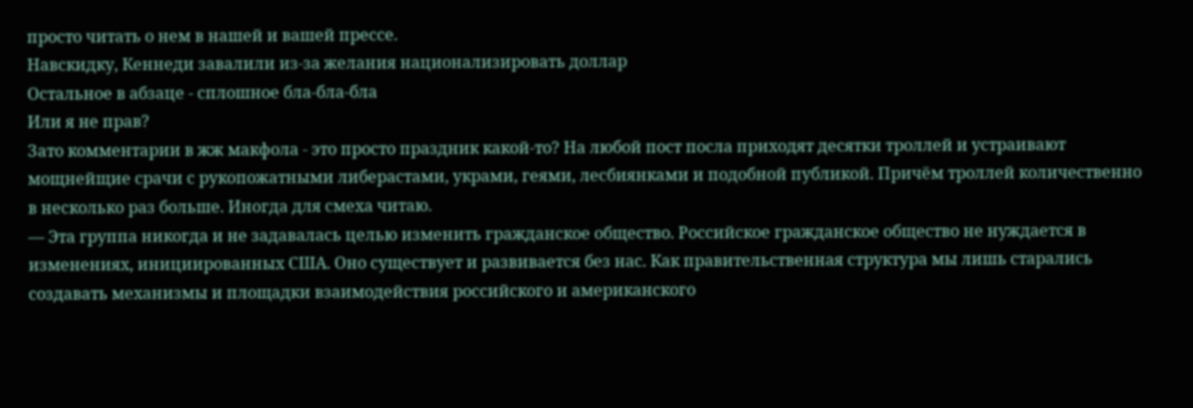просто читать о нем в нашей и вашей прессе.
Навскидку, Кеннеди завалили из-за желания национализировать доллар
Остальное в абзаце - сплошное бла-бла-бла
Или я не прав?
Зато комментарии в жж макфола - это просто праздник какой-то? На любой пост посла приходят десятки троллей и устраивают мощнейщие срачи с рукопожатными либерастами, украми, геями, лесбиянками и подобной публикой. Причём троллей количественно в несколько раз больше. Иногда для смеха читаю.
— Эта группа никогда и не задавалась целью изменить гражданское общество. Российское гражданское общество не нуждается в изменениях, инициированных США. Оно существует и развивается без нас. Как правительственная структура мы лишь старались создавать механизмы и площадки взаимодействия российского и американского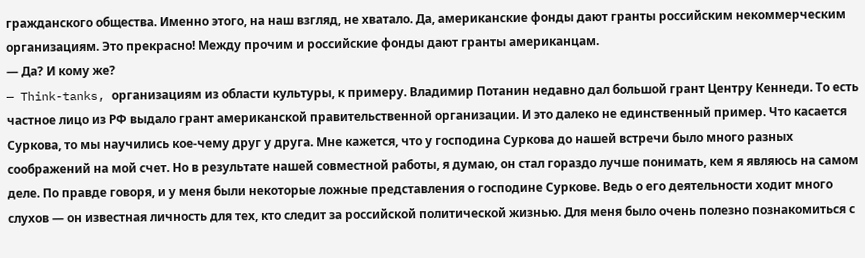гражданского общества. Именно этого, на наш взгляд, не хватало. Да, американские фонды дают гранты российским некоммерческим организациям. Это прекрасно! Между прочим и российские фонды дают гранты американцам.
— Да? И кому же?
— Think-tanks, организациям из области культуры, к примеру. Владимир Потанин недавно дал большой грант Центру Кеннеди. То есть частное лицо из РФ выдало грант американской правительственной организации. И это далеко не единственный пример. Что касается Суркова, то мы научились кое-чему друг у друга. Мне кажется, что у господина Суркова до нашей встречи было много разных соображений на мой счет. Но в результате нашей совместной работы, я думаю, он стал гораздо лучше понимать, кем я являюсь на самом деле. По правде говоря, и у меня были некоторые ложные представления о господине Суркове. Ведь о его деятельности ходит много слухов — он известная личность для тех, кто следит за российской политической жизнью. Для меня было очень полезно познакомиться с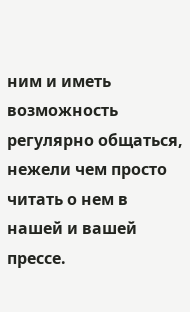ним и иметь возможность регулярно общаться, нежели чем просто читать о нем в нашей и вашей прессе.